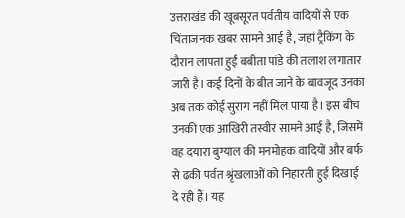उत्तराखंड की खूबसूरत पर्वतीय वादियों से एक चिंताजनक खबर सामने आई है, जहां ट्रैकिंग के दौरान लापता हुईं बबीता पांडे की तलाश लगातार जारी है। कई दिनों के बीत जाने के बावजूद उनका अब तक कोई सुराग नहीं मिल पाया है। इस बीच उनकी एक आखिरी तस्वीर सामने आई है, जिसमें वह दयारा बुग्याल की मनमोहक वादियों और बर्फ से ढकी पर्वत श्रृंखलाओं को निहारती हुई दिखाई दे रही हैं। यह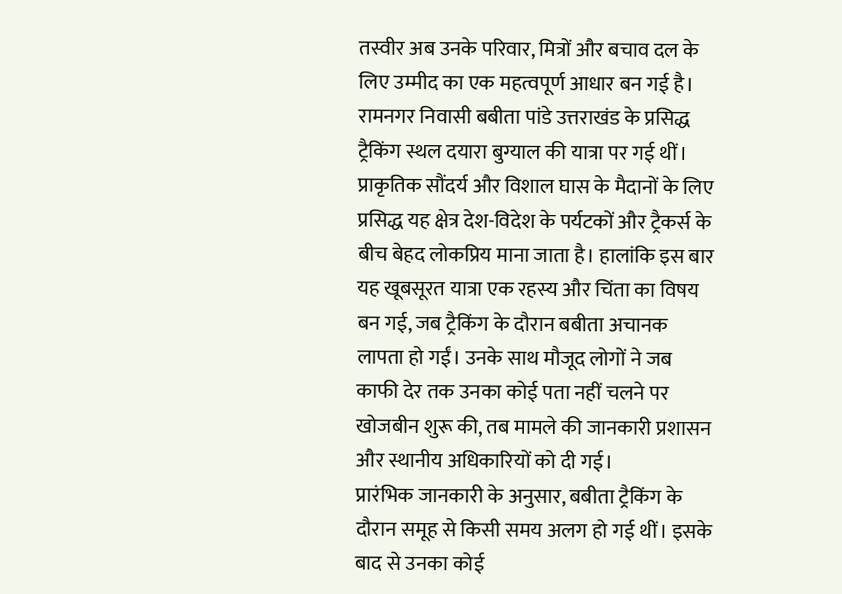तस्वीर अब उनके परिवार, मित्रों और बचाव दल के लिए उम्मीद का एक महत्वपूर्ण आधार बन गई है।
रामनगर निवासी बबीता पांडे उत्तराखंड के प्रसिद्ध ट्रैकिंग स्थल दयारा बुग्याल की यात्रा पर गई थीं। प्राकृतिक सौंदर्य और विशाल घास के मैदानों के लिए प्रसिद्ध यह क्षेत्र देश-विदेश के पर्यटकों और ट्रैकर्स के बीच बेहद लोकप्रिय माना जाता है। हालांकि इस बार यह खूबसूरत यात्रा एक रहस्य और चिंता का विषय बन गई, जब ट्रैकिंग के दौरान बबीता अचानक लापता हो गईं। उनके साथ मौजूद लोगों ने जब काफी देर तक उनका कोई पता नहीं चलने पर खोजबीन शुरू की, तब मामले की जानकारी प्रशासन और स्थानीय अधिकारियों को दी गई।
प्रारंभिक जानकारी के अनुसार, बबीता ट्रैकिंग के दौरान समूह से किसी समय अलग हो गई थीं। इसके बाद से उनका कोई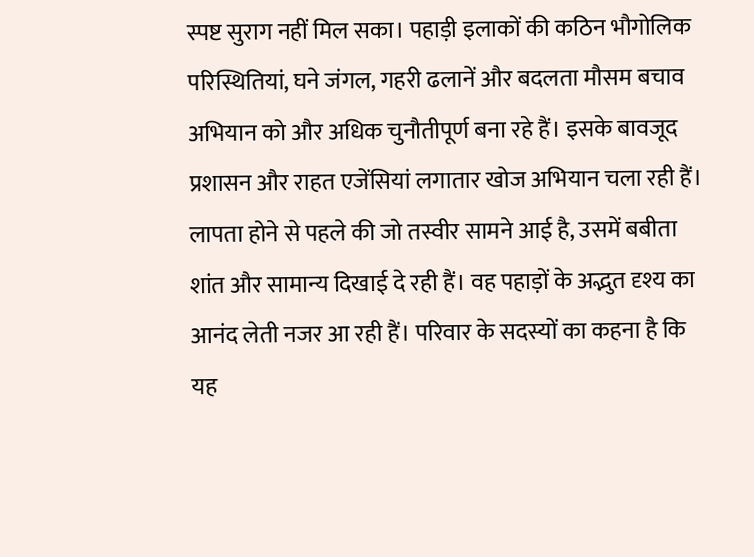स्पष्ट सुराग नहीं मिल सका। पहाड़ी इलाकों की कठिन भौगोलिक परिस्थितियां, घने जंगल, गहरी ढलानें और बदलता मौसम बचाव अभियान को और अधिक चुनौतीपूर्ण बना रहे हैं। इसके बावजूद प्रशासन और राहत एजेंसियां लगातार खोज अभियान चला रही हैं।
लापता होने से पहले की जो तस्वीर सामने आई है, उसमें बबीता शांत और सामान्य दिखाई दे रही हैं। वह पहाड़ों के अद्भुत दृश्य का आनंद लेती नजर आ रही हैं। परिवार के सदस्यों का कहना है कि यह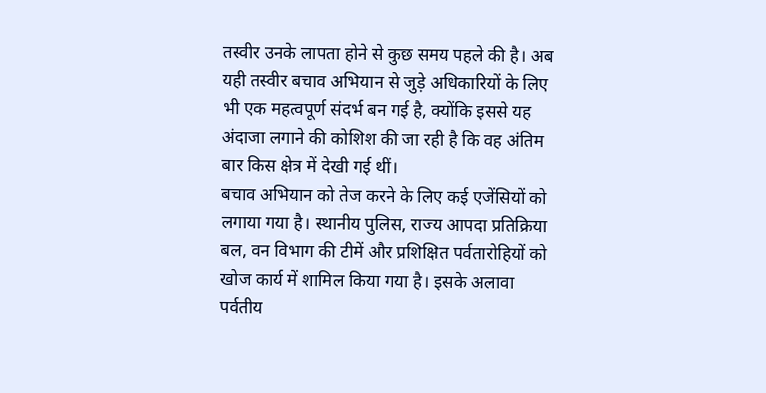तस्वीर उनके लापता होने से कुछ समय पहले की है। अब यही तस्वीर बचाव अभियान से जुड़े अधिकारियों के लिए भी एक महत्वपूर्ण संदर्भ बन गई है, क्योंकि इससे यह अंदाजा लगाने की कोशिश की जा रही है कि वह अंतिम बार किस क्षेत्र में देखी गई थीं।
बचाव अभियान को तेज करने के लिए कई एजेंसियों को लगाया गया है। स्थानीय पुलिस, राज्य आपदा प्रतिक्रिया बल, वन विभाग की टीमें और प्रशिक्षित पर्वतारोहियों को खोज कार्य में शामिल किया गया है। इसके अलावा पर्वतीय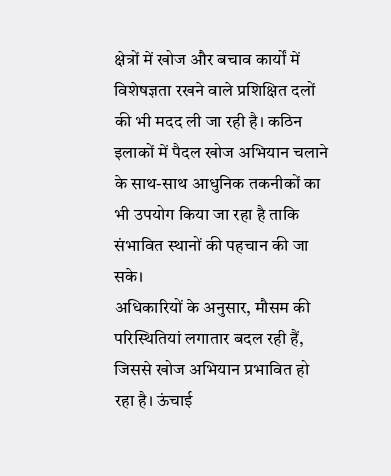क्षेत्रों में खोज और बचाव कार्यों में विशेषज्ञता रखने वाले प्रशिक्षित दलों की भी मदद ली जा रही है। कठिन इलाकों में पैदल खोज अभियान चलाने के साथ-साथ आधुनिक तकनीकों का भी उपयोग किया जा रहा है ताकि संभावित स्थानों की पहचान की जा सके।
अधिकारियों के अनुसार, मौसम की परिस्थितियां लगातार बदल रही हैं, जिससे खोज अभियान प्रभावित हो रहा है। ऊंचाई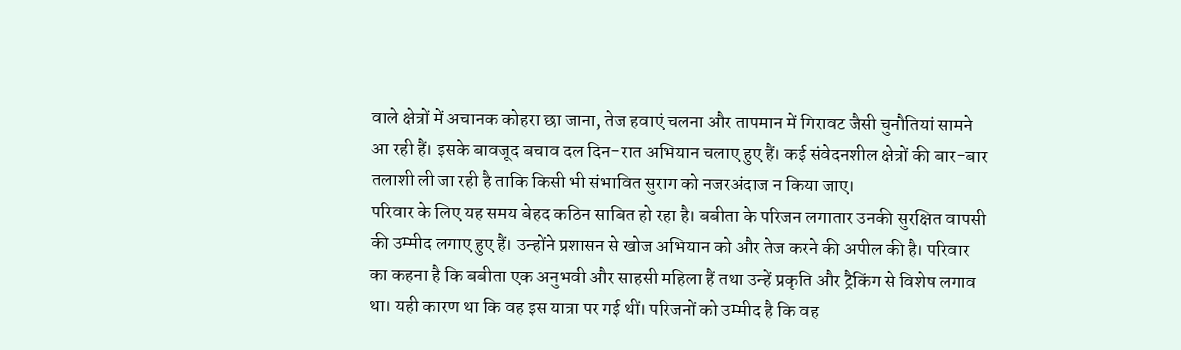वाले क्षेत्रों में अचानक कोहरा छा जाना, तेज हवाएं चलना और तापमान में गिरावट जैसी चुनौतियां सामने आ रही हैं। इसके बावजूद बचाव दल दिन-रात अभियान चलाए हुए हैं। कई संवेदनशील क्षेत्रों की बार-बार तलाशी ली जा रही है ताकि किसी भी संभावित सुराग को नजरअंदाज न किया जाए।
परिवार के लिए यह समय बेहद कठिन साबित हो रहा है। बबीता के परिजन लगातार उनकी सुरक्षित वापसी की उम्मीद लगाए हुए हैं। उन्होंने प्रशासन से खोज अभियान को और तेज करने की अपील की है। परिवार का कहना है कि बबीता एक अनुभवी और साहसी महिला हैं तथा उन्हें प्रकृति और ट्रैकिंग से विशेष लगाव था। यही कारण था कि वह इस यात्रा पर गई थीं। परिजनों को उम्मीद है कि वह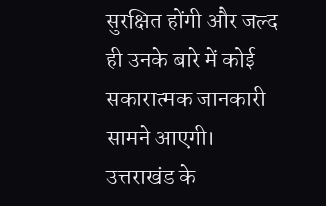सुरक्षित होंगी और जल्द ही उनके बारे में कोई सकारात्मक जानकारी सामने आएगी।
उत्तराखंड के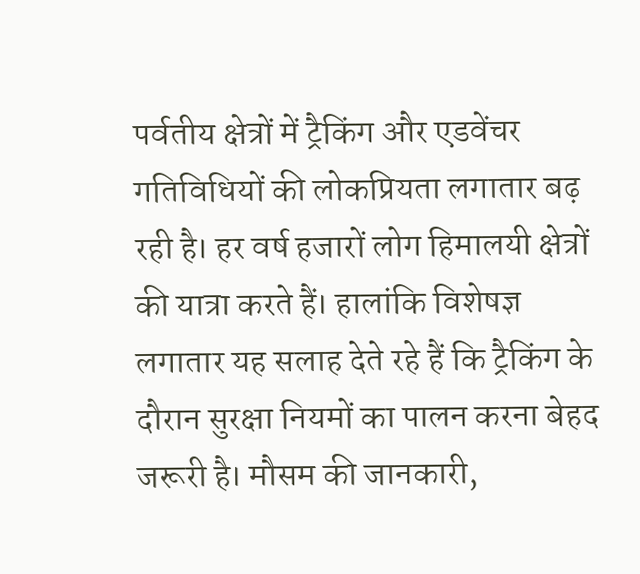पर्वतीय क्षेत्रों में ट्रैकिंग और एडवेंचर गतिविधियों की लोकप्रियता लगातार बढ़ रही है। हर वर्ष हजारों लोग हिमालयी क्षेत्रों की यात्रा करते हैं। हालांकि विशेषज्ञ लगातार यह सलाह देते रहे हैं कि ट्रैकिंग के दौरान सुरक्षा नियमों का पालन करना बेहद जरूरी है। मौसम की जानकारी,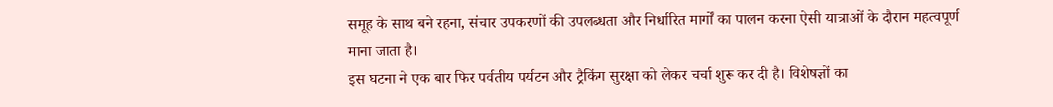समूह के साथ बने रहना, संचार उपकरणों की उपलब्धता और निर्धारित मार्गों का पालन करना ऐसी यात्राओं के दौरान महत्वपूर्ण माना जाता है।
इस घटना ने एक बार फिर पर्वतीय पर्यटन और ट्रैकिंग सुरक्षा को लेकर चर्चा शुरू कर दी है। विशेषज्ञों का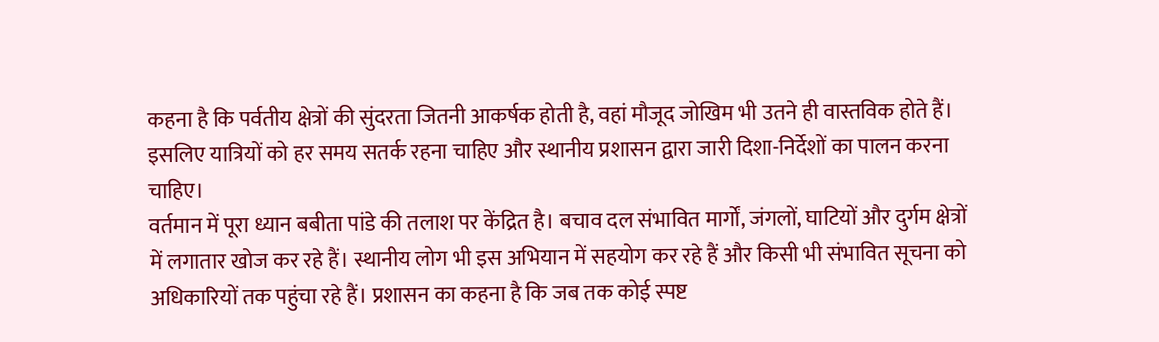कहना है कि पर्वतीय क्षेत्रों की सुंदरता जितनी आकर्षक होती है, वहां मौजूद जोखिम भी उतने ही वास्तविक होते हैं। इसलिए यात्रियों को हर समय सतर्क रहना चाहिए और स्थानीय प्रशासन द्वारा जारी दिशा-निर्देशों का पालन करना चाहिए।
वर्तमान में पूरा ध्यान बबीता पांडे की तलाश पर केंद्रित है। बचाव दल संभावित मार्गों, जंगलों, घाटियों और दुर्गम क्षेत्रों में लगातार खोज कर रहे हैं। स्थानीय लोग भी इस अभियान में सहयोग कर रहे हैं और किसी भी संभावित सूचना को अधिकारियों तक पहुंचा रहे हैं। प्रशासन का कहना है कि जब तक कोई स्पष्ट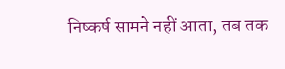निष्कर्ष सामने नहीं आता, तब तक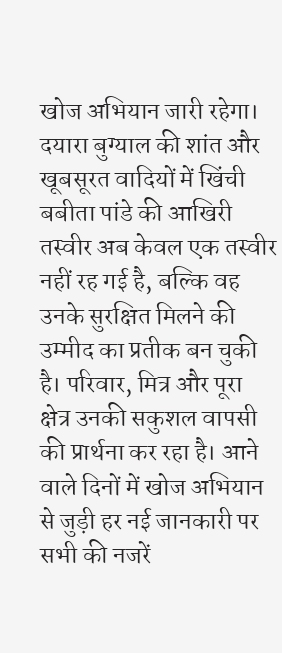खोज अभियान जारी रहेगा।
दयारा बुग्याल की शांत और खूबसूरत वादियों में खिंची बबीता पांडे की आखिरी तस्वीर अब केवल एक तस्वीर नहीं रह गई है, बल्कि वह उनके सुरक्षित मिलने की उम्मीद का प्रतीक बन चुकी है। परिवार, मित्र और पूरा क्षेत्र उनकी सकुशल वापसी की प्रार्थना कर रहा है। आने वाले दिनों में खोज अभियान से जुड़ी हर नई जानकारी पर सभी की नजरें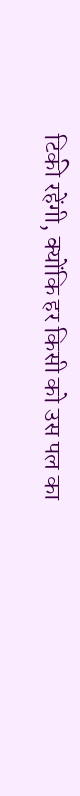टिकी रहेंगी, क्योंकि हर किसी को उस पल का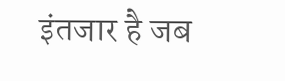इंतजार है जब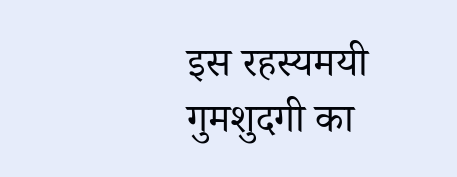इस रहस्यमयी गुमशुदगी का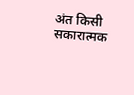अंत किसी सकारात्मक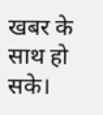खबर के साथ हो सके।